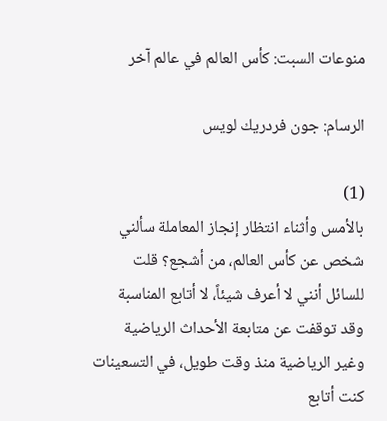منوعات السبت: كأس العالم في عالم آخر

الرسام: جون فردريك لويس

(1)
بالأمس وأثناء انتظار إنجاز المعاملة سألني شخص عن كأس العالم، من أشجع؟ قلت للسائل أنني لا أعرف شيئاً، لا أتابع المناسبة وقد توقفت عن متابعة الأحداث الرياضية وغير الرياضية منذ وقت طويل، في التسعينات كنت أتابع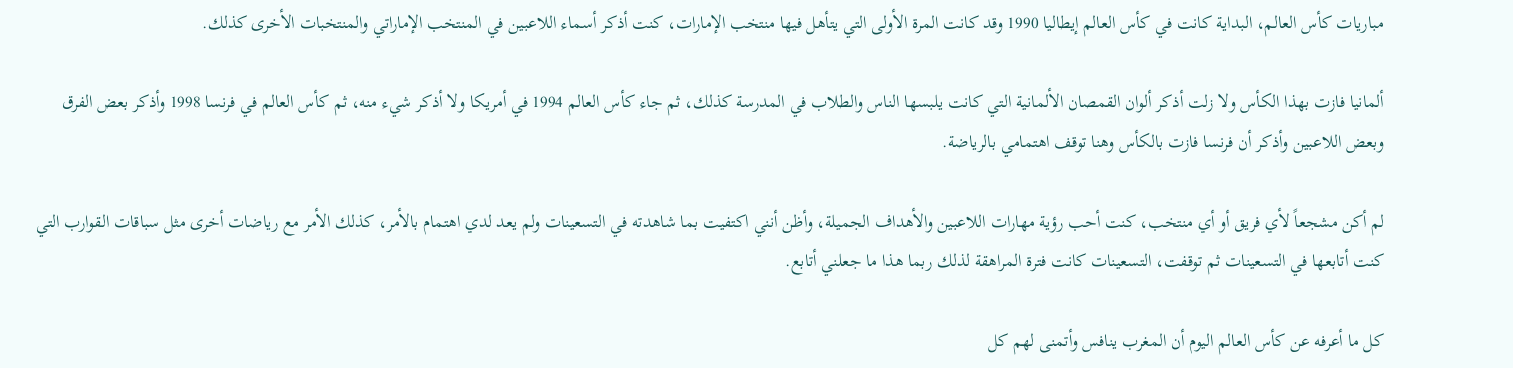مباريات كأس العالم، البداية كانت في كأس العالم إيطاليا 1990 وقد كانت المرة الأولى التي يتأهل فيها منتخب الإمارات، كنت أذكر أسماء اللاعبين في المنتخب الإماراتي والمنتخبات الأخرى كذلك.

ألمانيا فازت بهذا الكأس ولا زلت أذكر ألوان القمصان الألمانية التي كانت يلبسها الناس والطلاب في المدرسة كذلك، ثم جاء كأس العالم 1994 في أمريكا ولا أذكر شيء منه، ثم كأس العالم في فرنسا 1998 وأذكر بعض الفرق وبعض اللاعبين وأذكر أن فرنسا فازت بالكأس وهنا توقف اهتمامي بالرياضة.

لم أكن مشجعاً لأي فريق أو أي منتخب، كنت أحب رؤية مهارات اللاعبين والأهداف الجميلة، وأظن أنني اكتفيت بما شاهدته في التسعينات ولم يعد لدي اهتمام بالأمر، كذلك الأمر مع رياضات أخرى مثل سباقات القوارب التي كنت أتابعها في التسعينات ثم توقفت، التسعينات كانت فترة المراهقة لذلك ربما هذا ما جعلني أتابع.

كل ما أعرفه عن كأس العالم اليوم أن المغرب ينافس وأتمنى لهم كل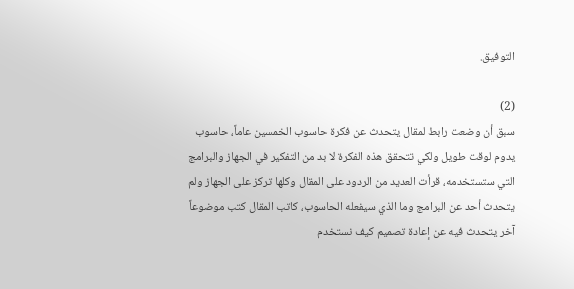التوفيق.

(2)
سبق أن وضعت رابط لمقال يتحدث عن فكرة حاسوب الخمسين عاماً، حاسوب يدوم لوقت طويل ولكي تتحقق هذه الفكرة لا بد من التفكير في الجهاز والبرامج التي ستستخدمه، قرأت العديد من الردود على المقال وكلها تركز على الجهاز ولم يتحدث أحد عن البرامج وما الذي سيفعله الحاسوب، كاتب المقال كتب موضوعاً آخر يتحدث فيه عن إعادة تصميم كيف نستخدم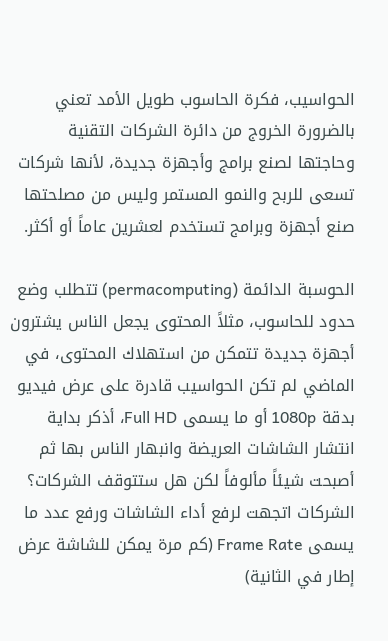الحواسيب، فكرة الحاسوب طويل الأمد تعني بالضرورة الخروج من دائرة الشركات التقنية وحاجتها لصنع برامج وأجهزة جديدة، لأنها شركات تسعى للربح والنمو المستمر وليس من مصلحتها صنع أجهزة وبرامج تستخدم لعشرين عاماً أو أكثر.

الحوسبة الدائمة (permacomputing) تتطلب وضع حدود للحاسوب، مثلاً المحتوى يجعل الناس يشترون أجهزة جديدة تتمكن من استهلاك المحتوى، في الماضي لم تكن الحواسيب قادرة على عرض فيديو بدقة 1080p أو ما يسمى Full HD، أذكر بداية انتشار الشاشات العريضة وانبهار الناس بها ثم أصبحت شيئاً مألوفاً لكن هل ستتوقف الشركات؟ الشركات اتجهت لرفع أداء الشاشات ورفع عدد ما يسمى Frame Rate (كم مرة يمكن للشاشة عرض إطار في الثانية)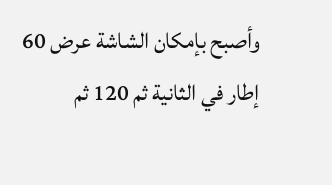وأصبح بإمكان الشاشة عرض 60 إطار في الثانية ثم 120 ثم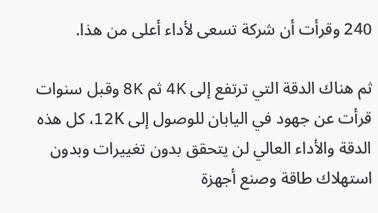240 وقرأت أن شركة تسعى لأداء أعلى من هذا.

ثم هناك الدقة التي ترتفع إلى 4K ثم 8K وقبل سنوات قرأت عن جهود في اليابان للوصول إلى 12K، كل هذه الدقة والأداء العالي لن يتحقق بدون تغييرات وبدون استهلاك طاقة وصنع أجهزة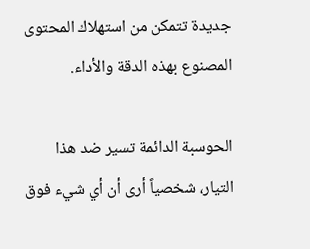جديدة تتمكن من استهلاك المحتوى المصنوع بهذه الدقة والأداء.

الحوسبة الدائمة تسير ضد هذا التيار، شخصياً أرى أن أي شيء فوق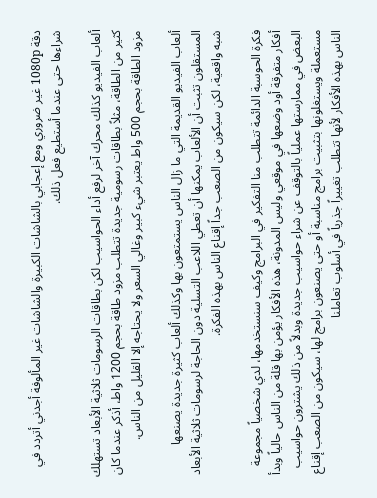دقة 1080p غير ضروري ومع إعجابي بالشاشات الكبيرة والشاشات غير المألوفة أجدني أتردد في شراءها حتى عندما أستطيع فعل ذلك.

ألعاب الفيديو كذلك محرك آخر لرفع أداء الحواسيب لكن بطاقات الرسومات ثلاثية الأبعاد تستهلك كثير من الطاقة، مثلاً بطاقات رسومية جديدة تتطلب مزود طاقة بحجم 1200 واط، أذكر عندما كان مزود الطاقة بحجم 500 واط يعتبر شيء كبير وغالي السعر ولا يحتاجه إلا القليل من الناس.

ألعاب الفيديو القديمة التي ما زال الناس يستمتعون بها وكذلك ألعاب كثيرة جديدة يصنعها المستقلون تثبت أن الألعاب يمكنها أن تعطي اللاعب التسلية دون الحاجة لرسومات ثلاثية الأبعاد شبه واقعية، لكن سيكون من الصعب جداً إقناع الناس بهذه الفكرة.

فكرة الحوسبة الدائمة تتطلب منا التفكير في البرامج وكيف سنستخدمها، لدي شخصياً مجموعة أفكار متفرقة أود وضعها في موقعي وليس المدونة، هذه الأفكار يؤمن بها قلة من الناس حالياً وبدأ البعض في ممارستها عملياً بالتوقف عن شراء حواسيب جديدة وبدلاً من ذلك يشترون حواسيب مستعملة ويستغلونها بتثبيت برامج مناسبة أو حتى يصنعون برامج لها، سيكون من الصعب إقناع الناس بهذه الأفكار لأنها تتطلب تغييراً جذرياً في أسلوب تعاملنا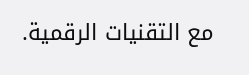مع التقنيات الرقمية.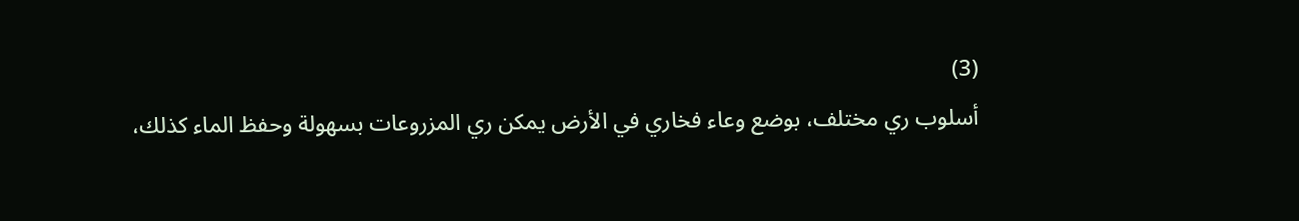(3)
أسلوب ري مختلف، بوضع وعاء فخاري في الأرض يمكن ري المزروعات بسهولة وحفظ الماء كذلك،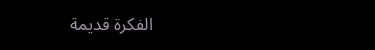الفكرة قديمة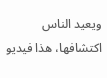ويعيد الناس اكتشافها، هذا فيديو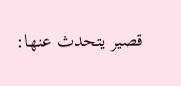قصير يتحدث عنها: